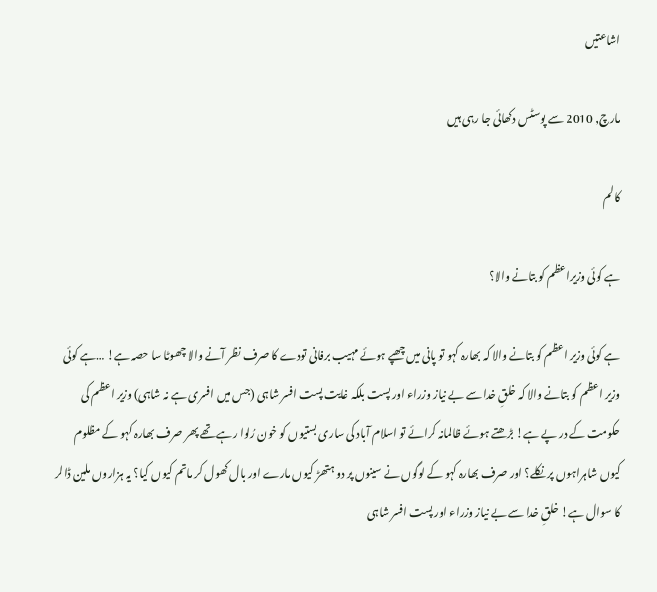اشاعتیں

مارچ, 2010 سے پوسٹس دکھائی جا رہی ہیں

کالم

ہے کوئی وزیراعظم کو بتانے والا؟

ہے کوئی وزیر اعظم کو بتانے والا کہ بھارہ کہو تو پانی میں چھپے ہوئے مہیب برفانی تودے کا صرف نظر آنے والا چھوٹا سا حصہ ہے! …ہے کوئی وزیر اعظم کو بتانے والا کہ خلقِ خدا سے بے نیاز وزراء اور پست بلکہ غایت پست افسر شاہی (جس میں افسری ہے نہ شاہی) وزیر اعظم کی حکومت کے در پے ہے! بڑھتے ہوئے ظالمانہ کرائے تو اسلام آباد کی ساری بستیوں کو خون رُلوا رہے تھے پھر صرف بھارہ کہو کے مظلوم کیوں شاہراہوں پر نکلے؟ اور صرف بھارہ کہو کے لوگوں نے سینوں پر دو ہتھڑ کیوں مارے اور بال کھول کر ماتم کیوں کیا؟ یہ ہزاروں ملین ڈالر کا سوال ہے! خلقِ خدا سے بے نیاز وزراء اور پست افسر شاہی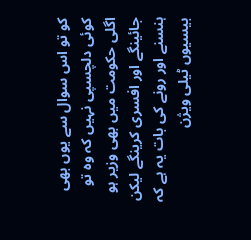کو تو اس سوال سے یوں بھی کوئی دلچسپی نہیں کہ وہ تو اگلی حکومت میں بھی وزیر ہو جائینگے اور افسری کرینگے لیکن ہنسنے اور رونے کی بات یہ ہے کہ بیسیوں ٹیلی ویژن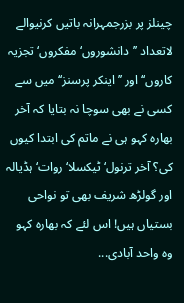چینلز پر بزرجمہرانہ باتیں کرنیوالے لاتعداد ’’دانشوروں‘ مفکروں‘ تجزیہ کاروں‘‘ اور ’’اینکر پرسنز‘‘ میں سے کسی نے بھی سوچا نہ بتایا کہ آخر بھارہ کہو ہی نے ماتم کی ابتدا کیوں کی؟ آخر ترنول‘ ٹیکسلا‘ روات‘ ہڈیالہ اور گولڑھ شریف بھی تو نواحی بستیاں ہیں! اس لئے کہ بھارہ کہو وہ واحد آبادی...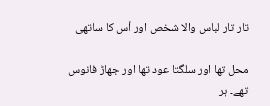تار تار لباس والا شخص اور اْس کا ساتھی

محل تھا اور سلگتا عود تھا اور جھاڑ فانوس تھے۔ ہر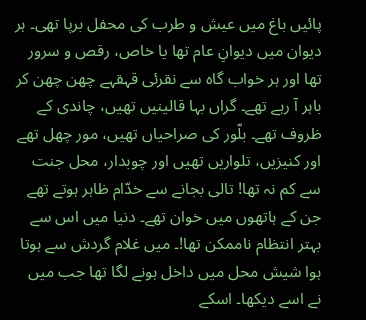پائیں باغ میں عیش و طرب کی محفل برپا تھی۔ ہر دیوان میں دیوانِ عام تھا یا خاص، رقص و سرور تھا اور ہر خواب گاہ سے نقرئی قہقہے چھن چھن کر باہر آ رہے تھے۔ گراں بہا قالینیں تھیں، چاندی کے ظروف تھے۔ بلّور کی صراحیاں تھیں، مور چھل تھے اور کنیزیں، تلواریں تھیں اور چوبدار، محل جنت سے کم نہ تھا! تالی بجانے سے خدّام ظاہر ہوتے تھے جن کے ہاتھوں میں خوان تھے۔ دنیا میں اس سے بہتر انتظام ناممکن تھا!۔ میں غلام گردش سے ہوتا ہوا شیش محل میں داخل ہونے لگا تھا جب میں نے اسے دیکھا۔ اسکے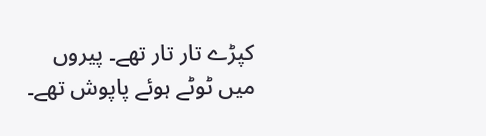کپڑے تار تار تھے۔ پیروں میں ٹوٹے ہوئے پاپوش تھے۔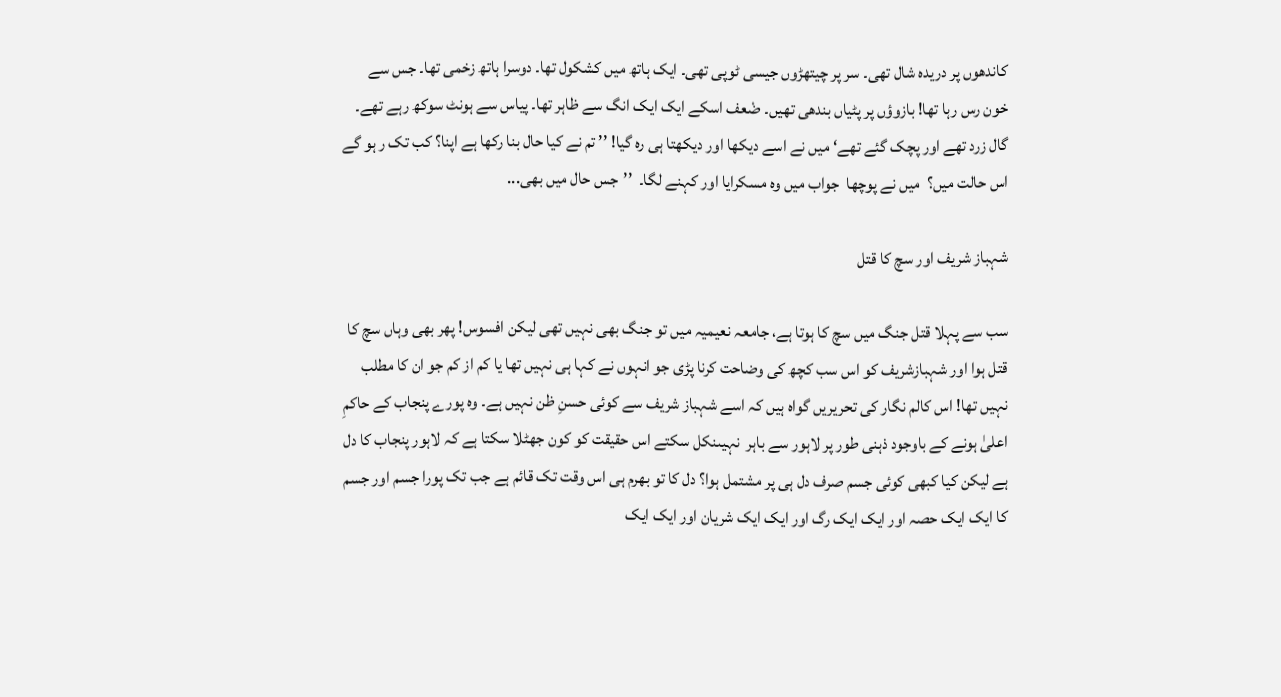کاندھوں پر دریدہ شال تھی۔ سر پر چیتھڑوں جیسی ٹوپی تھی۔ ایک ہاتھ میں کشکول تھا۔ دوسرا ہاتھ زخمی تھا۔ جس سے خون رس رہا تھا! بازوؤں پر پٹیاں بندھی تھیں۔ ضْعف اسکے ایک ایک انگ سے ظاہر تھا۔ پیاس سے ہونٹ سوکھ رہے تھے۔ گال زرد تھے اور پچک گئے تھے‘ میں نے اسے دیکھا اور دیکھتا ہی رہ گیا! ’’ تم نے کیا حال بنا رکھا ہے اپنا؟ کب تک ر ہو گے اس حالت میں؟  میں نے پوچھا  جواب میں وہ مسکرایا اور کہنے لگا۔  ’’جس حال میں بھی...

شہباز شریف اور سچ کا قتل

سب سے پہلا قتل جنگ میں سچ کا ہوتا ہے، جامعہ نعیمیہ میں تو جنگ بھی نہیں تھی لیکن افسوس! پھر بھی وہاں سچ کا قتل ہوا اور شہبازشریف کو اس سب کچھ کی وضاحت کرنا پڑی جو انہوں نے کہا ہی نہیں تھا یا کم از کم جو ان کا مطلب نہیں تھا! اس کالم نگار کی تحریریں گواہ ہیں کہ اسے شہباز شریف سے کوئی حسنِ ظن نہیں ہے۔ وہ پورے پنجاب کے حاکمِ اعلیٰ ہونے کے باوجود ذہنی طور پر لاہور سے باہر  نہیںنکل سکتے اس حقیقت کو کون جھٹلا سکتا ہے کہ لاہور پنجاب کا دل ہے لیکن کیا کبھی کوئی جسم صرف دل ہی پر مشتمل ہوا؟ دل کا تو بھرم ہی اس وقت تک قائم ہے جب تک پورا جسم اور جسم کا ایک ایک حصہ اور ایک ایک رگ اور ایک ایک شریان اور ایک ایک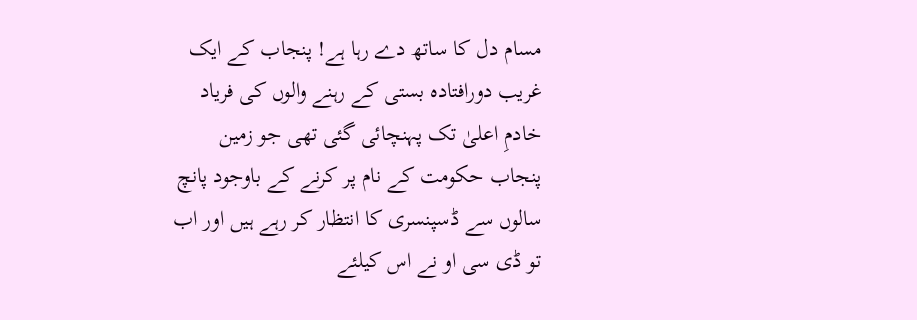مسام دل کا ساتھ دے رہا ہے! پنجاب کے ایک غریب دورافتادہ بستی کے رہنے والوں کی فریاد خادمِ اعلیٰ تک پہنچائی گئی تھی جو زمین پنجاب حکومت کے نام پر کرنے کے باوجود پانچ سالوں سے ڈسپنسری کا انتظار کر رہے ہیں اور اب تو ڈی سی او نے اس کیلئے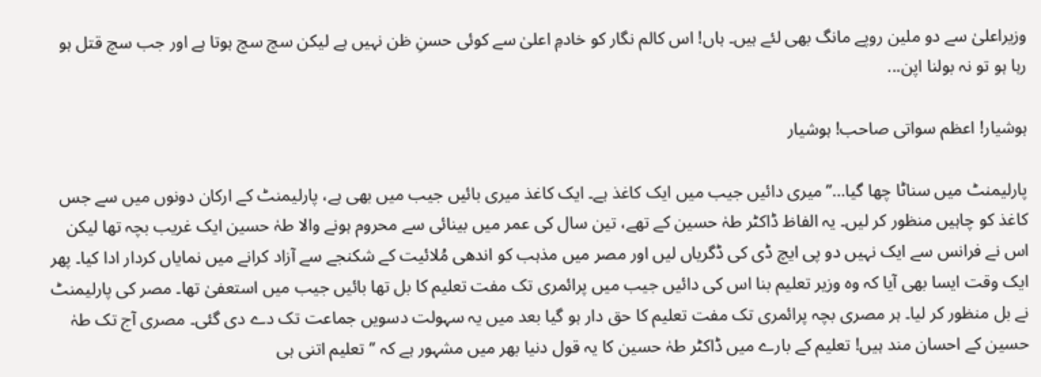وزیراعلیٰ سے دو ملین روپے مانگ بھی لئے ہیں۔ ہاں! اس کالم نگار کو خادمِ اعلیٰ سے کوئی حسنِ ظن نہیں ہے لیکن سچ سچ ہوتا ہے اور جب سچ قتل ہو رہا ہو تو نہ بولنا اپن...

ہوشیار! اعظم سواتی صاحب! ہوشیار

پارلیمنٹ میں سناٹا چھا گیا…’’میری دائیں جیب میں ایک کاغذ ہے۔ ایک کاغذ میری بائیں جیب میں بھی ہے، پارلیمنٹ کے ارکان دونوں میں سے جس کاغذ کو چاہیں منظور کر لیں۔ یہ الفاظ ڈاکٹر طہٰ حسین کے تھے، تین سال کی عمر میں بینائی سے محروم ہونے والا طہٰ حسین ایک غریب بچہ تھا لیکن اس نے فرانس سے ایک نہیں دو پی ایچ ڈی کی ڈگریاں لیں اور مصر میں مذہب کو اندھی مُلائیت کے شکنجے سے آزاد کرانے میں نمایاں کردار ادا کیا۔ پھر ایک وقت ایسا بھی آیا کہ وہ وزیر تعلیم بنا اس کی دائیں جیب میں پرائمری تک مفت تعلیم کا بل تھا بائیں جیب میں استعفیٰ تھا۔ مصر کی پارلیمنٹ نے بل منظور کر لیا۔ ہر مصری بچہ پرائمری تک مفت تعلیم کا حق دار ہو گیا بعد میں یہ سہولت دسویں جماعت تک دے دی گئی۔ مصری آج تک طہٰ حسین کے احسان مند ہیں! تعلیم کے بارے میں ڈاکٹر طہٰ حسین کا یہ قول دنیا بھر میں مشہور ہے کہ ’’تعلیم اتنی ہی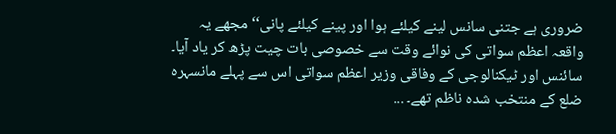ضروری ہے جتنی سانس لینے کیلئے ہوا اور پینے کیلئے پانی‘‘ مجھے یہ واقعہ اعظم سواتی کی نوائے وقت سے خصوصی بات چیت پڑھ کر یاد آیا۔ سائنس اور ٹیکنالوجی کے وفاقی وزیر اعظم سواتی اس سے پہلے مانسہرہ ضلع کے منتخب شدہ ناظم تھے۔ ...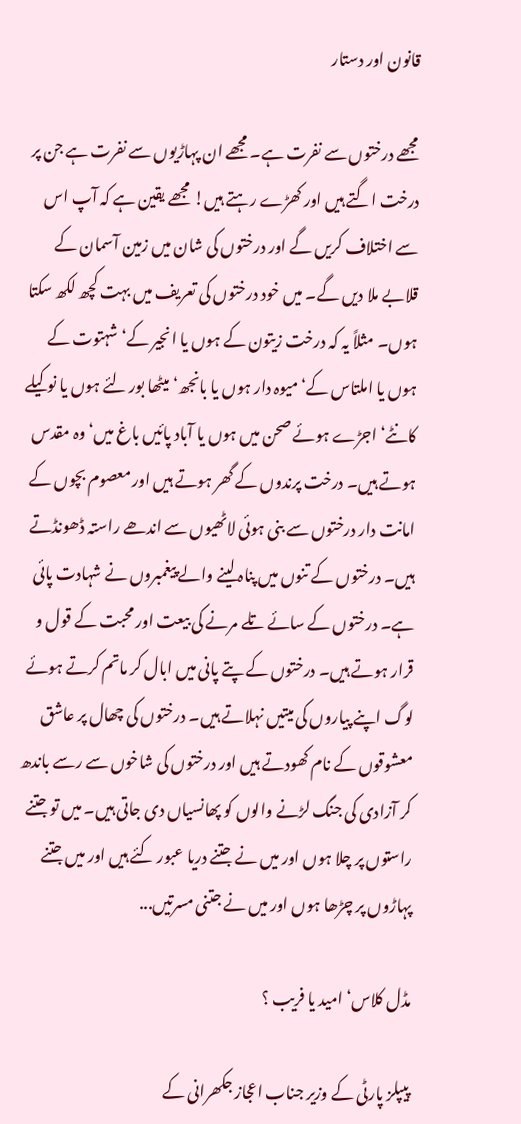قانون اور دستار

مجھے درختوں سے نفرت ہے۔ مجھے ان پہاڑیوں سے نفرت ہے جن پر درخت اگتے ہیں اور کھڑے رہتے ہیں! مجھے یقین ہے کہ آپ اس سے اختلاف کریں گے اور درختوں کی شان میں زمین آسمان کے قلابے ملا دیں گے۔ میں خود درختوں کی تعریف میں بہت کچھ لکھ سکتا ہوں۔ مثلاً یہ کہ درخت زیتون کے ہوں یا انجیر کے‘ شہتوت کے ہوں یا املتاس کے‘ میوہ دار ہوں یا بانجھ‘ میٹھا بور لئے ہوں یا نوکیلے کانٹے‘ اجڑے ہوئے صحن میں ہوں یا آباد پائیں باغ میں‘ وہ مقدس ہوتے ہیں۔ درخت پرندوں کے گھر ہوتے ہیں اور معصوم بچوں کے امانت دار درختوں سے بنی ہوئی لاٹھیوں سے اندھے راستہ ڈھونڈتے ہیں۔ درختوں کے تنوں میں پناہ لینے والے پیغمبروں نے شہادت پائی ہے۔ درختوں کے سائے تلے مرنے کی بیعت اور محبت کے قول و قرار ہوتے ہیں۔ درختوں کے پتے پانی میں ابال کر ماتم کرتے ہوئے لوگ اپنے پیاروں کی میتیں نہلاتے ہیں۔ درختوں کی چھال پر عاشق معشوقوں کے نام کھودتے ہیں اور درختوں کی شاخوں سے رسے باندھ کر آزادی کی جنگ لڑنے والوں کو پھانسیاں دی جاتی ہیں۔ میں تو جتنے راستوں پر چلا ہوں اور میں نے جتنے دریا عبور کئے ہیں اور میں جتنے پہاڑوں پر چڑھا ہوں اور میں نے جتنی مسرتیں...

مڈل کلاس‘ امید یا فریب ؟

پیپلز پارٹی کے وزیر جناب اعجاز جکھرانی کے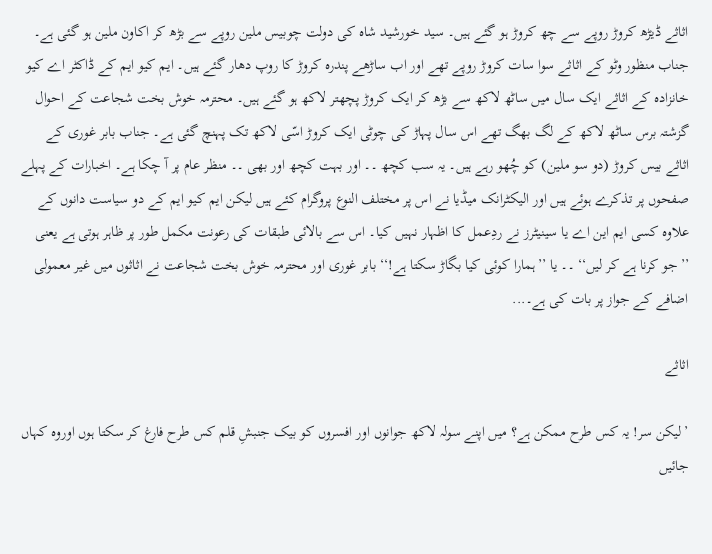اثاثے ڈیڑھ کروڑ روپے سے چھ کروڑ ہو گئے ہیں۔ سید خورشید شاہ کی دولت چوبیس ملین روپے سے بڑھ کر اکاون ملین ہو گئی ہے۔ جناب منظور وٹو کے اثاثے سوا سات کروڑ روپے تھے اور اب ساڑھے پندرہ کروڑ کا روپ دھار گئے ہیں۔ ایم کیو ایم کے ڈاکٹر اے کیو خانزادہ کے اثاثے ایک سال میں ساٹھ لاکھ سے بڑھ کر ایک کروڑ پچھتر لاکھ ہو گئے ہیں۔ محترمہ خوش بخت شجاعت کے احوال گزشتہ برس ساٹھ لاکھ کے لگ بھگ تھے اس سال پہاڑ کی چوٹی ایک کروڑ اسّی لاکھ تک پہنچ گئی ہے۔ جناب بابر غوری کے اثاثے بیس کروڑ (دو سو ملین) کو چُھو رہے ہیں۔ یہ سب کچھ ۔۔ اور بہت کچھ اور بھی ۔۔ منظر عام پر آ چکا ہے۔ اخبارات کے پہلے صفحوں پر تذکرے ہوئے ہیں اور الیکٹرانک میڈیا نے اس پر مختلف النوع پروگرام کئے ہیں لیکن ایم کیو ایم کے دو سیاست دانوں کے علاوہ کسی ایم این اے یا سینیٹرز نے ردِعمل کا اظہار نہیں کیا۔ اس سے بالائی طبقات کی رعونت مکمل طور پر ظاہر ہوتی ہے یعنی ’’جو کرنا ہے کر لیں‘‘ ۔۔ یا ’’ہمارا کوئی کیا بگاڑ سکتا ہے!‘‘ بابر غوری اور محترمہ خوش بخت شجاعت نے اثاثوں میں غیر معمولی اضافے کے جواز پر بات کی ہے۔...

اثاثے

’لیکن سر! یہ کس طرح ممکن ہے؟ میں اپنے سولہ لاکھ جوانوں اور افسروں کو بیک جنبشِ قلم کس طرح فارغ کر سکتا ہوں اوروہ کہاں جائیں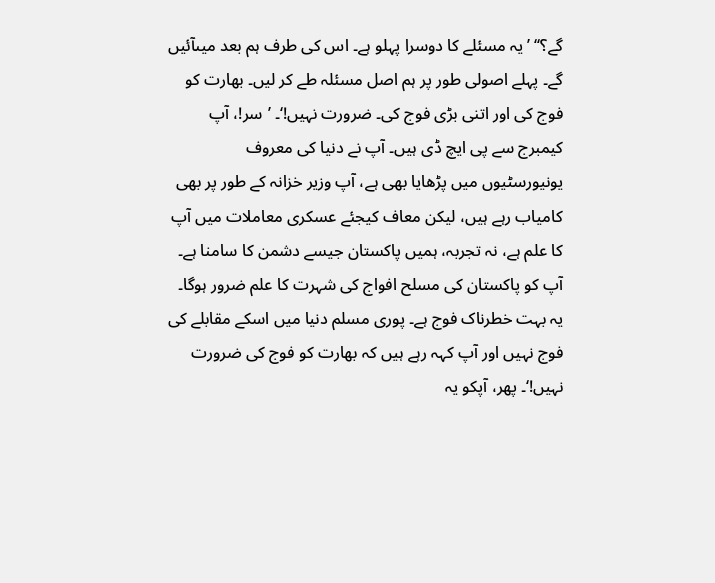گے؟‘‘ ’یہ مسئلے کا دوسرا پہلو ہے۔ اس کی طرف ہم بعد میںآئیں گے۔ پہلے اصولی طور پر ہم اصل مسئلہ طے کر لیں۔ بھارت کو فوج کی اور اتنی بڑی فوج کی۔ ضرورت نہیں!‘۔ ’سر!، آپ کیمبرج سے پی ایچ ڈی ہیں۔ آپ نے دنیا کی معروف یونیورسٹیوں میں پڑھایا بھی ہے، آپ وزیر خزانہ کے طور پر بھی کامیاب رہے ہیں، لیکن معاف کیجئے عسکری معاملات میں آپ کا علم ہے، نہ تجربہ، ہمیں پاکستان جیسے دشمن کا سامنا ہے۔ آپ کو پاکستان کی مسلح افواج کی شہرت کا علم ضرور ہوگا۔ یہ بہت خطرناک فوج ہے۔ پوری مسلم دنیا میں اسکے مقابلے کی فوج نہیں اور آپ کہہ رہے ہیں کہ بھارت کو فوج کی ضرورت نہیں!‘۔ پھر، آپکو یہ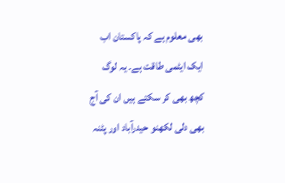بھی معلوم ہے کہ پاکستان اب ایک ایٹمی طاقت ہے۔ یہ لوگ کچھ بھی کر سکتے ہیں ان کی آج بھی دلی لکھنو حیدرآباد اور پٹنہ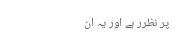پر نظرر ہے اور یہ ان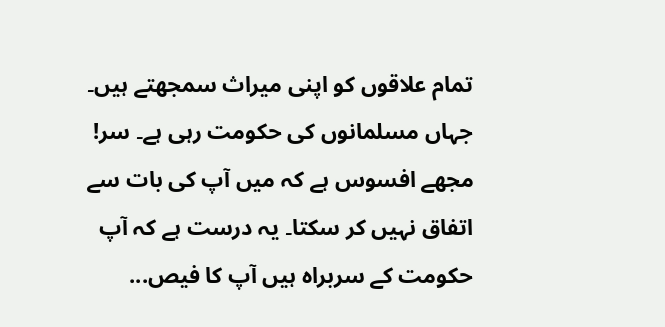تمام علاقوں کو اپنی میراث سمجھتے ہیں۔ جہاں مسلمانوں کی حکومت رہی ہے۔ سر! مجھے افسوس ہے کہ میں آپ کی بات سے اتفاق نہیں کر سکتا۔ یہ درست ہے کہ آپ حکومت کے سربراہ ہیں آپ کا فیص...